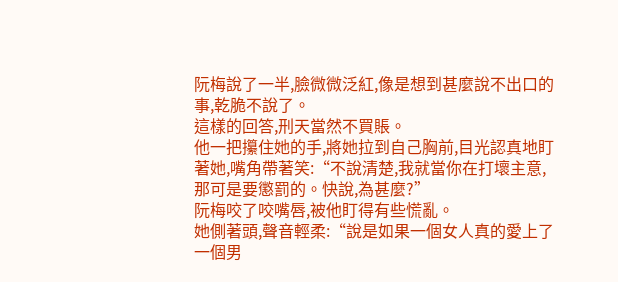阮梅說了一半,臉微微泛紅,像是想到甚麼說不出口的事,乾脆不說了。
這樣的回答,刑天當然不買賬。
他一把攥住她的手,將她拉到自己胸前,目光認真地盯著她,嘴角帶著笑:“不說清楚,我就當你在打壞主意,那可是要懲罰的。快說,為甚麼?”
阮梅咬了咬嘴唇,被他盯得有些慌亂。
她側著頭,聲音輕柔:“說是如果一個女人真的愛上了一個男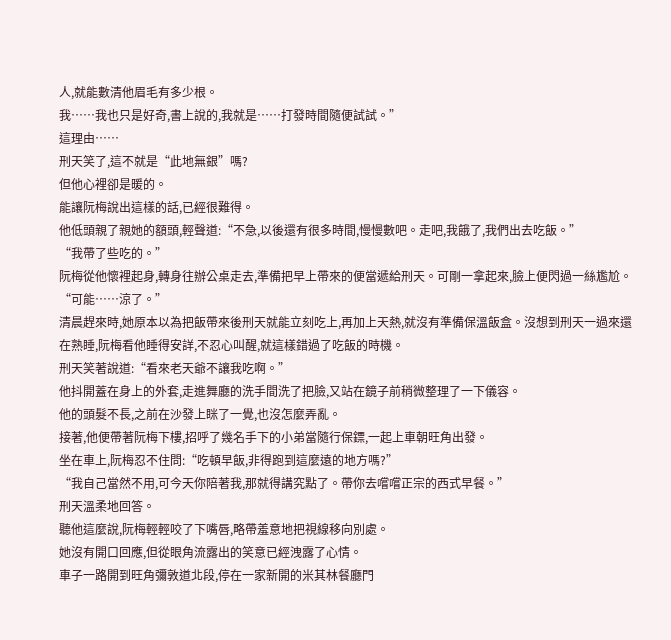人,就能數清他眉毛有多少根。
我……我也只是好奇,書上說的,我就是……打發時間隨便試試。”
這理由……
刑天笑了,這不就是“此地無銀”嗎?
但他心裡卻是暖的。
能讓阮梅說出這樣的話,已經很難得。
他低頭親了親她的額頭,輕聲道:“不急,以後還有很多時間,慢慢數吧。走吧,我餓了,我們出去吃飯。”
“我帶了些吃的。”
阮梅從他懷裡起身,轉身往辦公桌走去,準備把早上帶來的便當遞給刑天。可剛一拿起來,臉上便閃過一絲尷尬。
“可能……涼了。”
清晨趕來時,她原本以為把飯帶來後刑天就能立刻吃上,再加上天熱,就沒有準備保溫飯盒。沒想到刑天一過來還在熟睡,阮梅看他睡得安詳,不忍心叫醒,就這樣錯過了吃飯的時機。
刑天笑著說道:“看來老天爺不讓我吃啊。”
他抖開蓋在身上的外套,走進舞廳的洗手間洗了把臉,又站在鏡子前稍微整理了一下儀容。
他的頭髮不長,之前在沙發上眯了一覺,也沒怎麼弄亂。
接著,他便帶著阮梅下樓,招呼了幾名手下的小弟當隨行保鏢,一起上車朝旺角出發。
坐在車上,阮梅忍不住問:“吃頓早飯,非得跑到這麼遠的地方嗎?”
“我自己當然不用,可今天你陪著我,那就得講究點了。帶你去嚐嚐正宗的西式早餐。”
刑天溫柔地回答。
聽他這麼說,阮梅輕輕咬了下嘴唇,略帶羞意地把視線移向別處。
她沒有開口回應,但從眼角流露出的笑意已經洩露了心情。
車子一路開到旺角彌敦道北段,停在一家新開的米其林餐廳門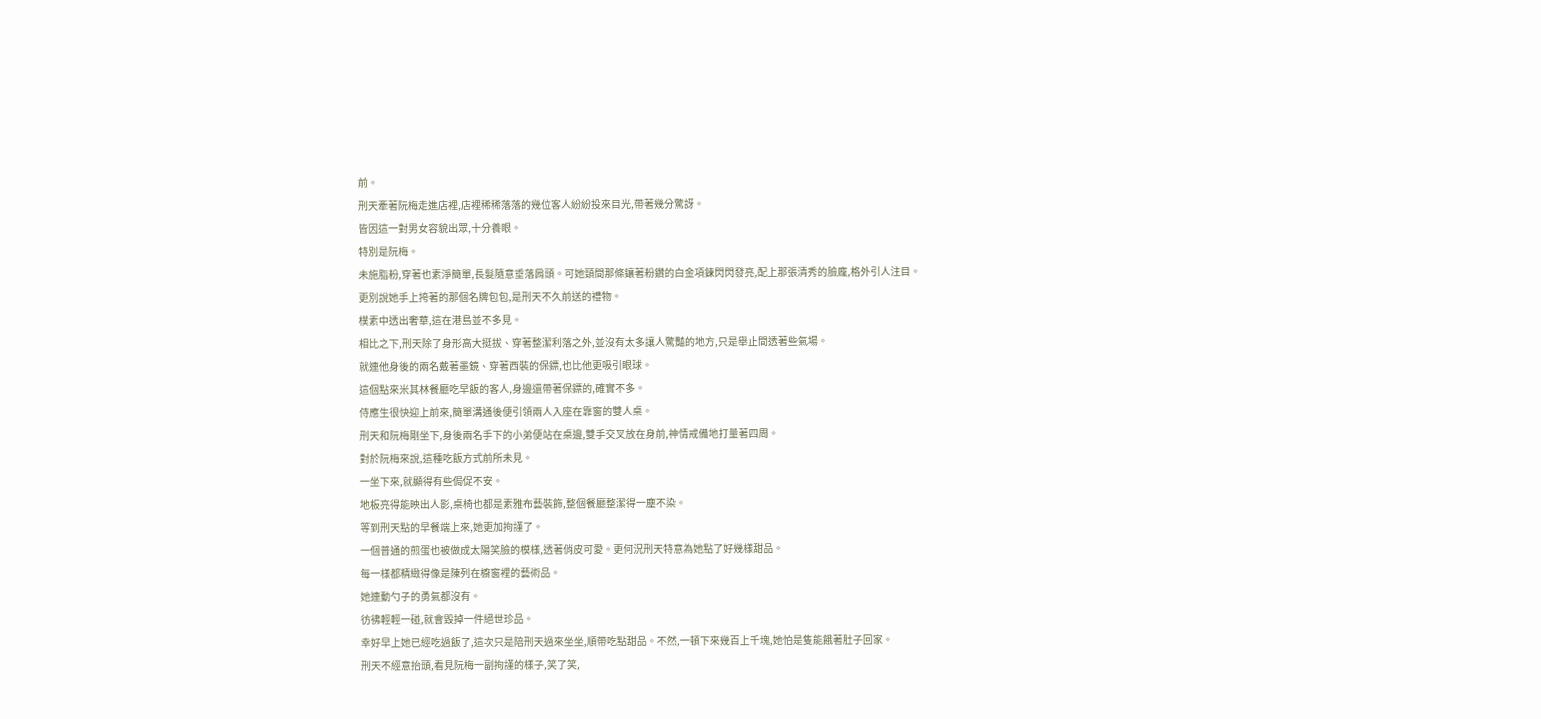前。
刑天牽著阮梅走進店裡,店裡稀稀落落的幾位客人紛紛投來目光,帶著幾分驚訝。
皆因這一對男女容貌出眾,十分養眼。
特別是阮梅。
未施脂粉,穿著也素淨簡單,長髮隨意垂落肩頭。可她頸間那條鑲著粉鑽的白金項鍊閃閃發亮,配上那張清秀的臉龐,格外引人注目。
更別說她手上挎著的那個名牌包包,是刑天不久前送的禮物。
樸素中透出奢華,這在港島並不多見。
相比之下,刑天除了身形高大挺拔、穿著整潔利落之外,並沒有太多讓人驚豔的地方,只是舉止間透著些氣場。
就連他身後的兩名戴著墨鏡、穿著西裝的保鏢,也比他更吸引眼球。
這個點來米其林餐廳吃早飯的客人,身邊還帶著保鏢的,確實不多。
侍應生很快迎上前來,簡單溝通後便引領兩人入座在靠窗的雙人桌。
刑天和阮梅剛坐下,身後兩名手下的小弟便站在桌邊,雙手交叉放在身前,神情戒備地打量著四周。
對於阮梅來說,這種吃飯方式前所未見。
一坐下來,就顯得有些侷促不安。
地板亮得能映出人影,桌椅也都是素雅布藝裝飾,整個餐廳整潔得一塵不染。
等到刑天點的早餐端上來,她更加拘謹了。
一個普通的煎蛋也被做成太陽笑臉的模樣,透著俏皮可愛。更何況刑天特意為她點了好幾樣甜品。
每一樣都精緻得像是陳列在櫥窗裡的藝術品。
她連動勺子的勇氣都沒有。
彷彿輕輕一碰,就會毀掉一件絕世珍品。
幸好早上她已經吃過飯了,這次只是陪刑天過來坐坐,順帶吃點甜品。不然,一頓下來幾百上千塊,她怕是隻能餓著肚子回家。
刑天不經意抬頭,看見阮梅一副拘謹的樣子,笑了笑,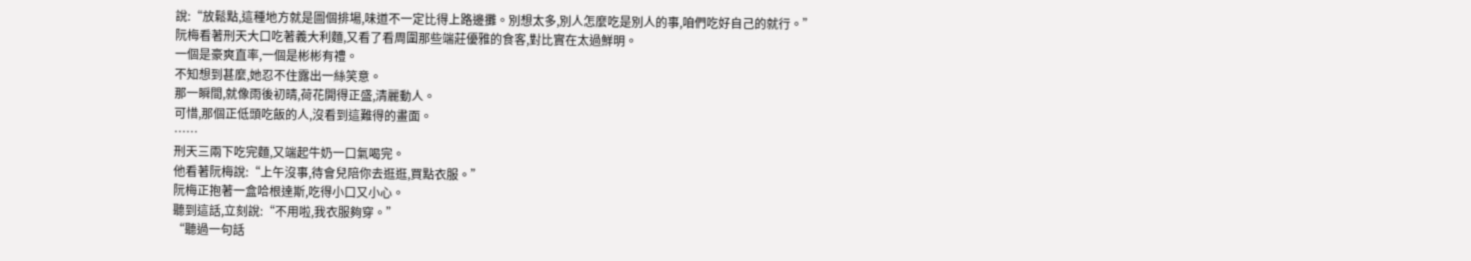說:“放鬆點,這種地方就是圖個排場,味道不一定比得上路邊攤。別想太多,別人怎麼吃是別人的事,咱們吃好自己的就行。”
阮梅看著刑天大口吃著義大利麵,又看了看周圍那些端莊優雅的食客,對比實在太過鮮明。
一個是豪爽直率,一個是彬彬有禮。
不知想到甚麼,她忍不住露出一絲笑意。
那一瞬間,就像雨後初晴,荷花開得正盛,清麗動人。
可惜,那個正低頭吃飯的人,沒看到這難得的畫面。
……
刑天三兩下吃完麵,又端起牛奶一口氣喝完。
他看著阮梅說:“上午沒事,待會兒陪你去逛逛,買點衣服。”
阮梅正抱著一盒哈根達斯,吃得小口又小心。
聽到這話,立刻說:“不用啦,我衣服夠穿。”
“聽過一句話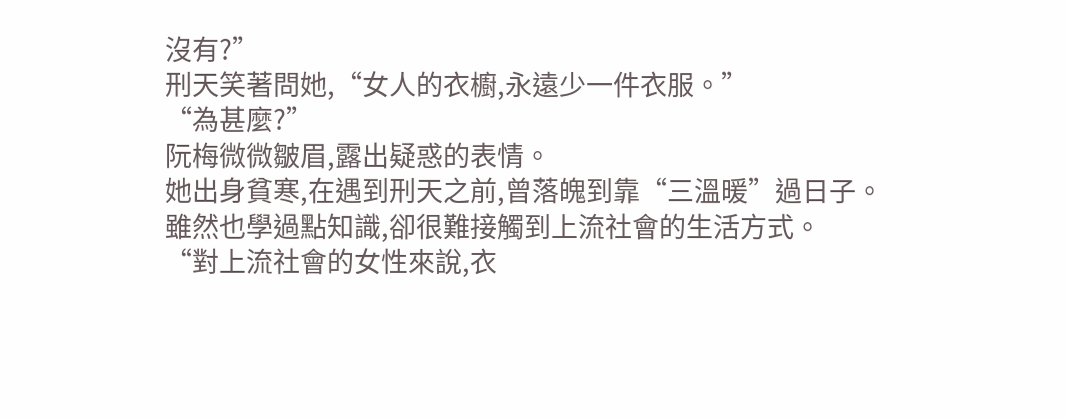沒有?”
刑天笑著問她,“女人的衣櫥,永遠少一件衣服。”
“為甚麼?”
阮梅微微皺眉,露出疑惑的表情。
她出身貧寒,在遇到刑天之前,曾落魄到靠“三溫暖”過日子。雖然也學過點知識,卻很難接觸到上流社會的生活方式。
“對上流社會的女性來說,衣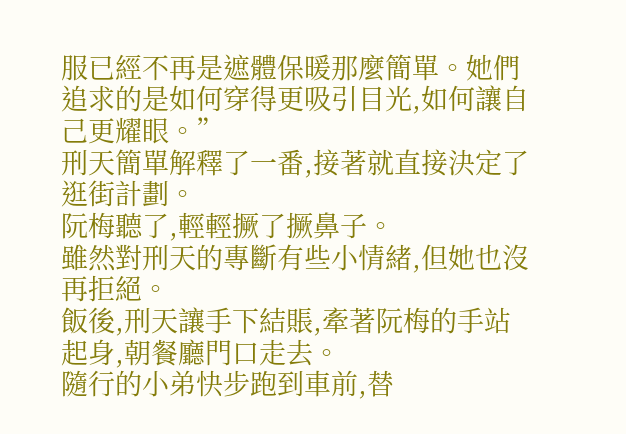服已經不再是遮體保暖那麼簡單。她們追求的是如何穿得更吸引目光,如何讓自己更耀眼。”
刑天簡單解釋了一番,接著就直接決定了逛街計劃。
阮梅聽了,輕輕撅了撅鼻子。
雖然對刑天的專斷有些小情緒,但她也沒再拒絕。
飯後,刑天讓手下結賬,牽著阮梅的手站起身,朝餐廳門口走去。
隨行的小弟快步跑到車前,替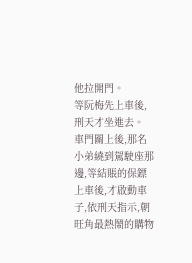他拉開門。
等阮梅先上車後,刑天才坐進去。
車門關上後,那名小弟繞到駕駛座那邊,等結賬的保鏢上車後,才啟動車子,依刑天指示,朝旺角最熱鬧的購物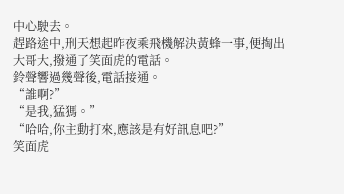中心駛去。
趕路途中,刑天想起昨夜乘飛機解決黃蜂一事,便掏出大哥大,撥通了笑面虎的電話。
鈴聲響過幾聲後,電話接通。
“誰啊?”
“是我,猛獁。”
“哈哈,你主動打來,應該是有好訊息吧?”
笑面虎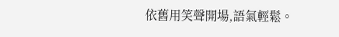依舊用笑聲開場,語氣輕鬆。